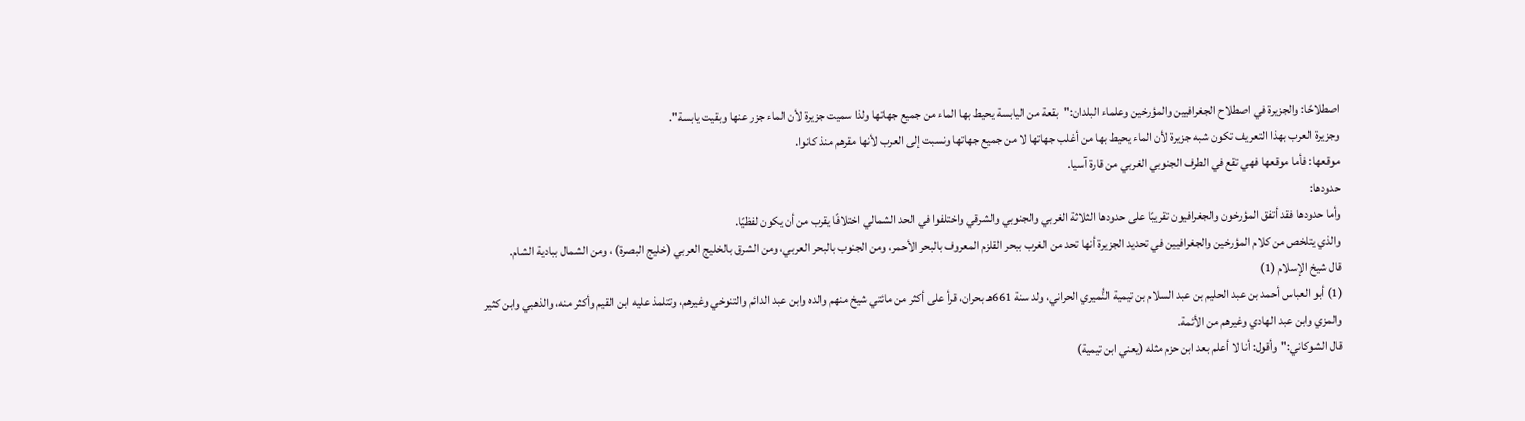اصطلاحًا: والجزيرة في اصطلاح الجغرافيين والمؤرخين وعلماء البلدان:"بقعة من اليابسة يحيط بها الماء من جميع جهاتها ولذا سميت جزيرة لأن الماء جزر عنها وبقيت يابسة".
وجزيرة العرب بهذا التعريف تكون شبه جزيرة لأن الماء يحيط بها من أغلب جهاتها لا من جميع جهاتها ونسبت إلى العرب لأنها مقرهم منذ كانوا.
موقعها: فأما موقعها فهي تقع في الطرف الجنوبي الغربي من قارة آسيا.
حدودها:
وأما حدودها فقد أتفق المؤرخون والجغرافيون تقريبًا على حدودها الثلاثة الغربي والجنوبي والشرقي واختلفوا في الحد الشمالي اختلافًا يقرب من أن يكون لفظيًا.
والذي يتلخص من كلام المؤرخين والجغرافيين في تحديد الجزيرة أنها تحد من الغرب ببحر القلزم المعروف بالبحر الأحمر، ومن الجنوب بالبحر العربي، ومن الشرق بالخليج العربي (خليج البصرة) ، ومن الشمال ببادية الشام.
قال شيخ الإسلام (1)
(1) أبو العباس أحمد بن عبد الحليم بن عبد السلام بن تيمية النُّميري الحراني، ولد سنة 661هـ بحران، قرأ على أكثر من مائتي شيخ منهم والده وابن عبد الدائم والتنوخي وغيرهم، وتتلمذ عليه ابن القيم وأكثر منه، والذهبي وابن كثير والمزي وابن عبد الهادي وغيرهم من الأئمة.
قال الشوكاني:"وأقول: أنا لا أعلم بعد ابن حزم مثله (يعني ابن تيمية)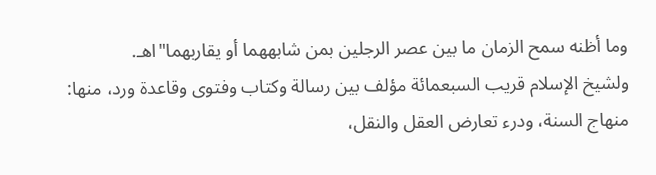وما أظنه سمح الزمان ما بين عصر الرجلين بمن شابههما أو يقاربهما"اهـ.
ولشيخ الإسلام قريب السبعمائة مؤلف بين رسالة وكتاب وفتوى وقاعدة ورد، منها: منهاج السنة، ودرء تعارض العقل والنقل،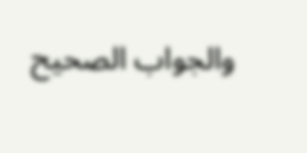والجواب الصحيح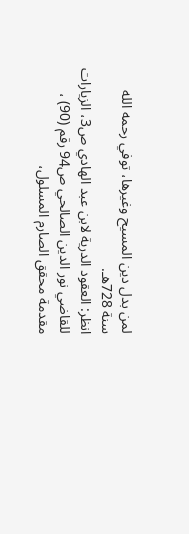لمن بدل دين المسيح وغيرها، توفي رحمه الله سنة 728هـ.
انظر: العقود الدرية لابن عبد الهادي ص3، الزيارات للقاضي نور الدين الصالحي ص94 رقم (90) ، مقدمة محقق الصارم المسلول،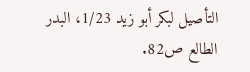التأصيل لبكر أبو زيد 1/23، البدر الطالع ص82.